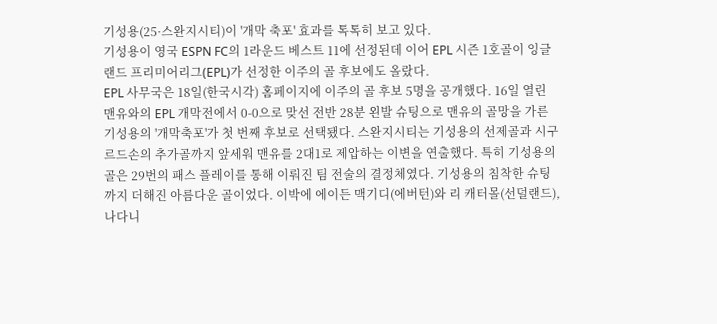기성용(25·스완지시티)이 '개막 축포' 효과를 톡톡히 보고 있다.
기성용이 영국 ESPN FC의 1라운드 베스트 11에 선정된데 이어 EPL 시즌 1호골이 잉글랜드 프리미어리그(EPL)가 선정한 이주의 골 후보에도 올랐다.
EPL 사무국은 18일(한국시각) 홈페이지에 이주의 골 후보 5명을 공개했다. 16일 열린 맨유와의 EPL 개막전에서 0-0으로 맞선 전반 28분 왼발 슈팅으로 맨유의 골망을 가른 기성용의 '개막축포'가 첫 번째 후보로 선택됐다. 스완지시티는 기성용의 선제골과 시구르드손의 추가골까지 앞세워 맨유를 2대1로 제압하는 이변을 연출했다. 특히 기성용의 골은 29번의 패스 플레이를 통해 이뤄진 팀 전술의 결정체였다. 기성용의 침착한 슈팅까지 더해진 아름다운 골이었다. 이박에 에이든 맥기디(에버턴)와 리 캐터몰(선덜랜드), 나다니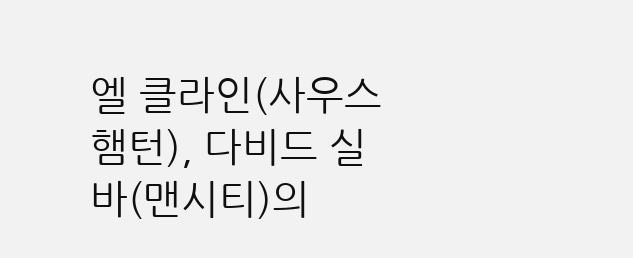엘 클라인(사우스햄턴), 다비드 실바(맨시티)의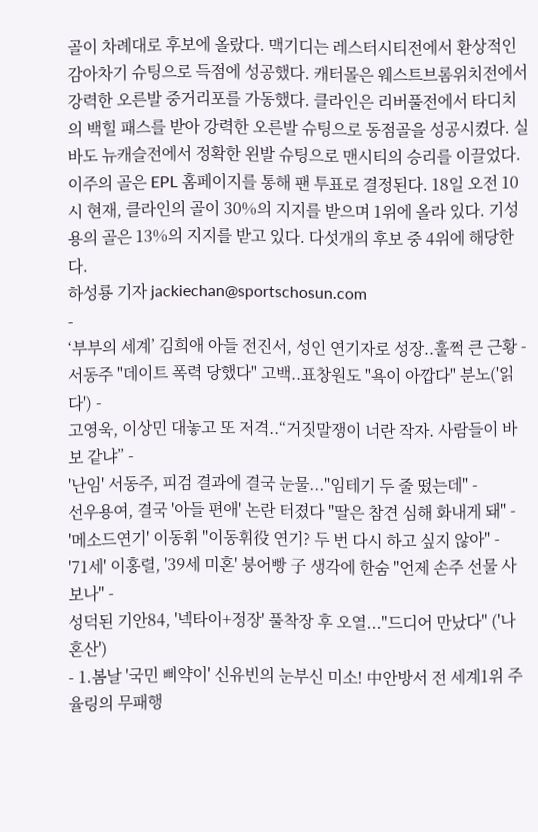골이 차례대로 후보에 올랐다. 맥기디는 레스터시티전에서 환상적인 감아차기 슈팅으로 득점에 성공했다. 캐터몰은 웨스트브롬위치전에서 강력한 오른발 중거리포를 가동했다. 클라인은 리버풀전에서 타디치의 백힐 패스를 받아 강력한 오른발 슈팅으로 동점골을 성공시켰다. 실바도 뉴캐슬전에서 정확한 왼발 슈팅으로 맨시티의 승리를 이끌었다.
이주의 골은 EPL 홈페이지를 통해 팬 투표로 결정된다. 18일 오전 10시 현재, 클라인의 골이 30%의 지지를 받으며 1위에 올라 있다. 기성용의 골은 13%의 지지를 받고 있다. 다섯개의 후보 중 4위에 해당한다.
하성룡 기자 jackiechan@sportschosun.com
-
‘부부의 세계’ 김희애 아들 전진서, 성인 연기자로 성장..훌쩍 큰 근황 -
서동주 "데이트 폭력 당했다" 고백..표창원도 "욕이 아깝다" 분노('읽다') -
고영욱, 이상민 대놓고 또 저격..“거짓말쟁이 너란 작자. 사람들이 바보 같냐” -
'난임' 서동주, 피검 결과에 결국 눈물..."임테기 두 줄 떴는데" -
선우용여, 결국 '아들 편애' 논란 터졌다 "딸은 참견 심해 화내게 돼" -
'메소드연기' 이동휘 "이동휘役 연기? 두 번 다시 하고 싶지 않아" -
'71세' 이홍렬, '39세 미혼' 붕어빵 子 생각에 한숨 "언제 손주 선물 사보나" -
성덕된 기안84, '넥타이+정장' 풀착장 후 오열..."드디어 만났다" ('나혼산')
- 1.봄날 '국민 삐약이' 신유빈의 눈부신 미소! 中안방서 전 세계1위 주율링의 무패행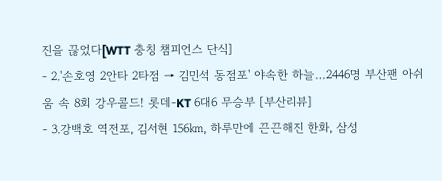진을 끊었다[WTT 충칭 챔피언스 단식]
- 2.'손호영 2안타 2타점 → 김민석 동점포' 야속한 하늘…2446명 부산팬 아쉬움 속 8회 강우콜드! 롯데-KT 6대6 무승부 [부산리뷰]
- 3.강백호 역전포, 김서현 156㎞, 하루만에 끈끈해진 한화, 삼성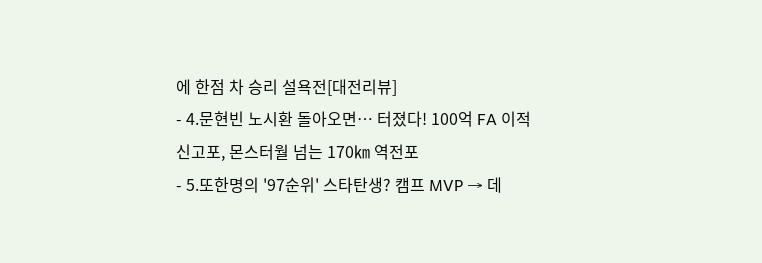에 한점 차 승리 설욕전[대전리뷰]
- 4.문현빈 노시환 돌아오면… 터졌다! 100억 FA 이적 신고포, 몬스터월 넘는 170㎞ 역전포
- 5.또한명의 '97순위' 스타탄생? 캠프 MVP → 데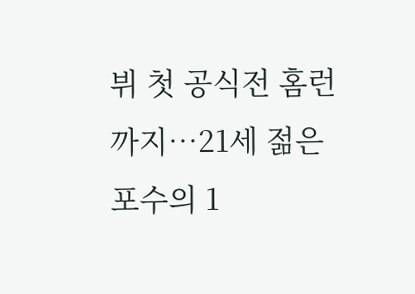뷔 첫 공식전 홈런까지…21세 젊은 포수의 1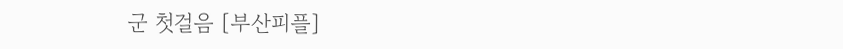군 첫걸음 [부산피플]